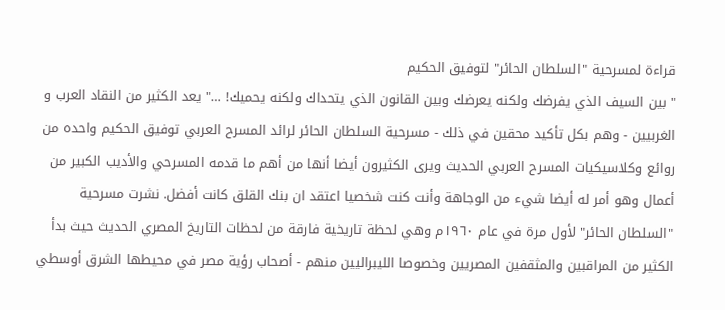قراءة لمسرحية "السلطان الحائر" لتوفيق الحكيم
" بين السيف الذي يفرضك ولكنه يعرضك وبين القانون الذي يتحداك ولكنه يحميك! …" يعد الكثير من النقاد العرب و الغربيين - وهم بكل تأكيد محقين في ذلك - مسرحية السلطان الحائر لرائد المسرح العربي توفيق الحكيم واحده من روائع وكلاسيكيات المسرح العربي الحديث ويرى الكثيرون أيضا أنها من أهم ما قدمه المسرحي والأديب الكبير من أعمال وهو أمر له أيضا شيء من الوجاهة وأنت كنت شخصيا اعتقد ان بنك القلق كانت أفضل. نشرت مسرحية "السلطان الحائر" لأول مرة في عام ١٩٦٠م وهي لحظة تاريخية فارقة من لحظات التاريخ المصري الحديث حيث بدأ الكثير من المراقبين والمثقفين المصريين وخصوصا الليبراليين منهم - أصحاب رؤية مصر في محيطها الشرق أوسطي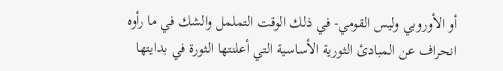أو الأوروبي وليس القومي- في ذلك الوقت التململ والشك في ما رأوه انحراف عن المبادئ الثورية الأساسية التي أعلنتها الثورة في بدايتها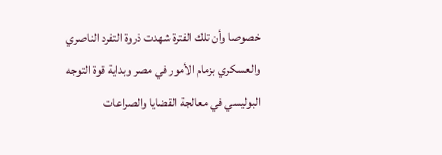خصوصا وأن تلك الفترة شهدت ذروة التفرد الناصري والعسكري بزمام الأمور في مصر وبداية قوة التوجه البوليسي في معالجة القضايا والصراعات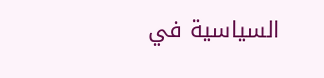السياسية في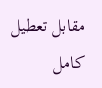مقابل تعطيل كامل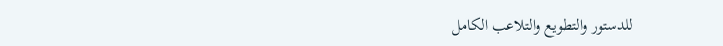للدستور والتطويع والتلاعب الكامل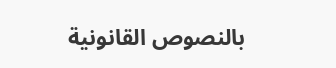بالنصوص القانونية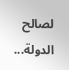لصالح الدولة...